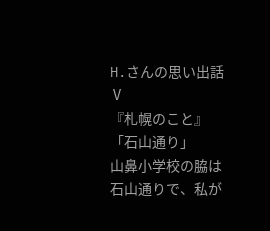H.さんの思い出話Ⅴ
『札幌のこと』
「石山通り」
山鼻小学校の脇は石山通りで、私が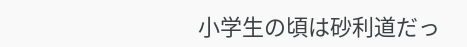小学生の頃は砂利道だっ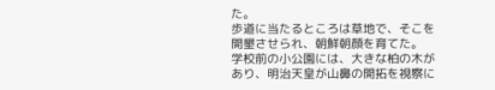た。
歩道に当たるところは草地で、そこを開墾させられ、朝鮮朝顔を育てた。
学校前の小公園には、大きな柏の木があり、明治天皇が山鼻の開拓を視察に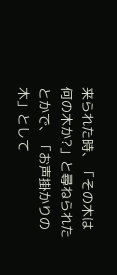来られた時、「その木は何の木か?」と尋ねられたとかで、「お声掛かりの木」として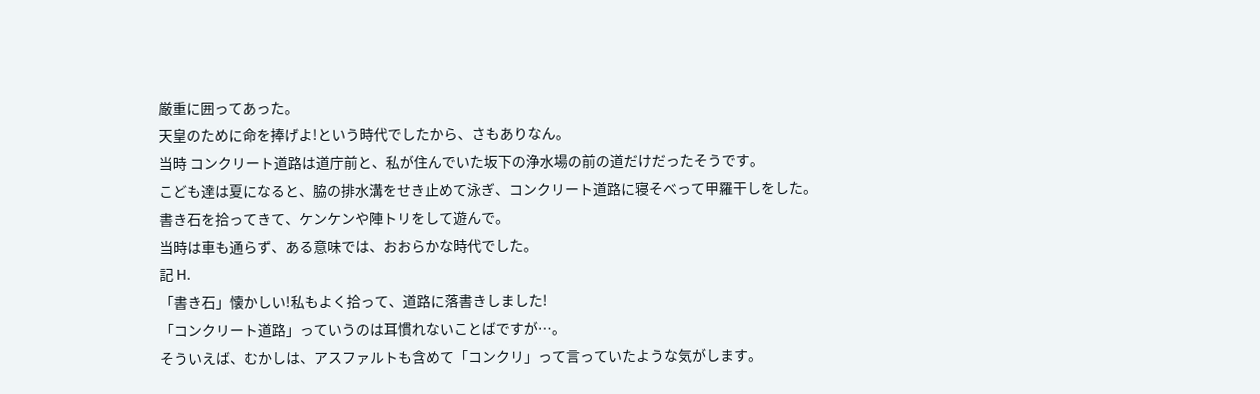厳重に囲ってあった。
天皇のために命を捧げよ!という時代でしたから、さもありなん。
当時 コンクリート道路は道庁前と、私が住んでいた坂下の浄水場の前の道だけだったそうです。
こども達は夏になると、脇の排水溝をせき止めて泳ぎ、コンクリート道路に寝そべって甲羅干しをした。
書き石を拾ってきて、ケンケンや陣トリをして遊んで。
当時は車も通らず、ある意味では、おおらかな時代でした。
記 H.
「書き石」懐かしい!私もよく拾って、道路に落書きしました!
「コンクリート道路」っていうのは耳慣れないことばですが…。
そういえば、むかしは、アスファルトも含めて「コンクリ」って言っていたような気がします。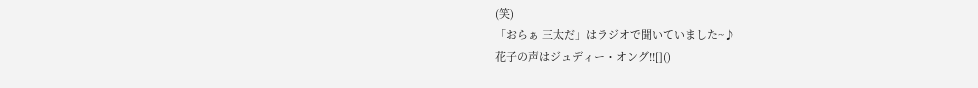(笑)
「おらぁ 三太だ」はラジオで聞いていました~♪
花子の声はジュディー・オング!![]()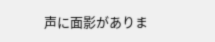声に面影がありま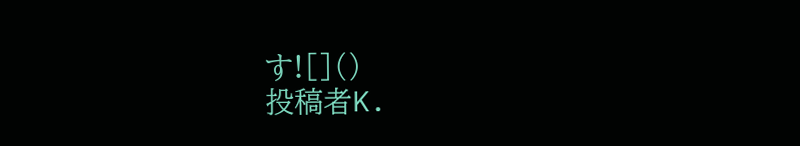す![]()
投稿者K.